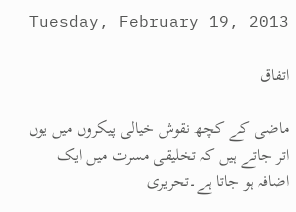Tuesday, February 19, 2013

اتفاق

ماضی کے کچھ نقوش خیالی پیکروں میں یوں اتر جاتے ہیں کہ تخلیقی مسرت میں ایک اضافہ ہو جاتا ہے۔تحریری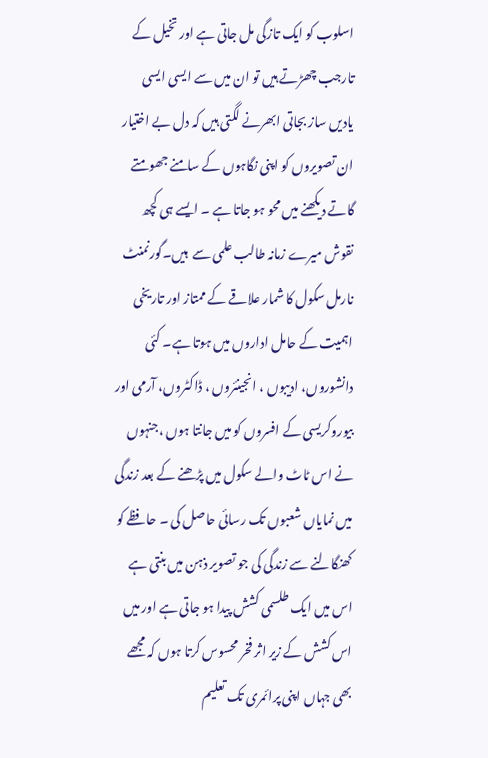اسلوب کو ایک تازگی مل جاتی ہے اور تخیل کے تارجب چھڑتے ہیں تو ان میں سے ایسی ایسی یادیں ساز بجاتی ابھرنے لگتی ہیں کہ دل بے اختیار ان تصویروں کو اپنی نگاہوں کے سامنے جھومتے گاتے دیکھنے میں محو ہو جاتا ہے ۔ ایسے ہی کچھ نقوش میرے زمانہ طالب علمی سے  ہیں۔گورنمنٹ نارمل سکول کا شمار علاقے کے ممتاز اور تاریخی اہمیت کے حامل اداروں میں ہوتا ہے۔ کئی دانشوروں، ادیبوں ، انجینئروں ، ڈاکٹروں، آرمی اور بیوروکریسی کے افسروں کو میں جانتا ہوں ،جنہوں نے اس ٹاٹ والے سکول میں پڑھنے کے بعد زندگی میں نمایاں شعبوں تک رسائی حاصل کی ۔ حافظے کو کھنگالنے سے زندگی کی جو تصویر ذہن میں بنتی ہے اس میں ایک طلسمی کشش پیدا ہو جاتی ہے اور میں اس کشش کے زیر اثر فخر محسوس کرتا ہوں کہ مجھے بھی جہاں اپنی پرائمری تک تعلیم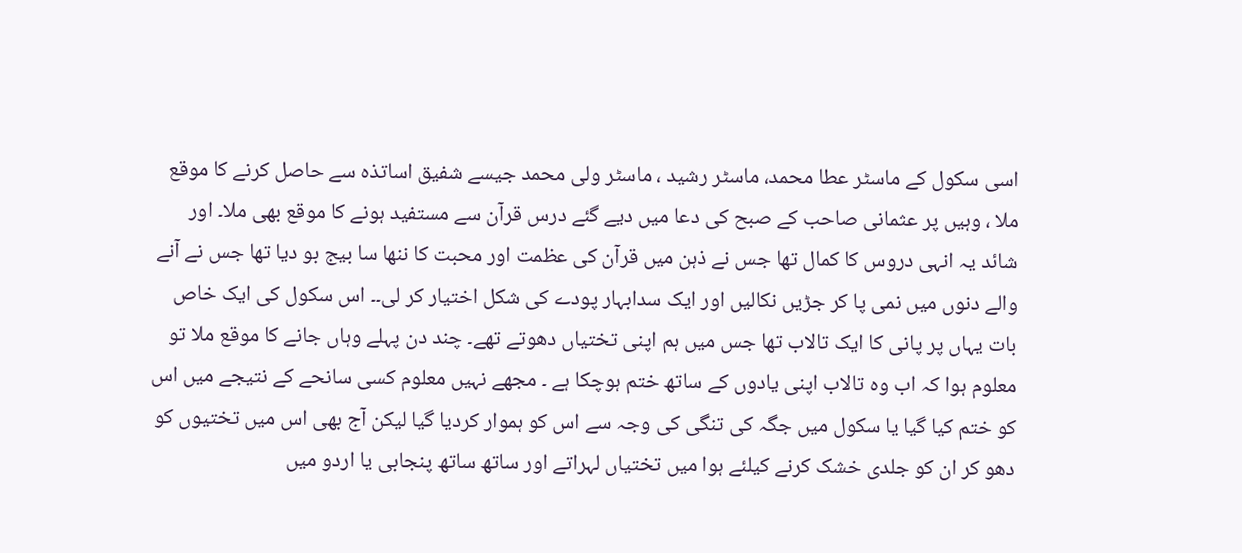اسی سکول کے ماسٹر عطا محمد، ماسٹر رشید ، ماسٹر ولی محمد جیسے شفیق اساتذہ سے حاصل کرنے کا موقع ملا ، وہیں پر عثمانی صاحب کے صبح کی دعا میں دیے گئے درس قرآن سے مستفید ہونے کا موقع بھی ملا۔ اور شائد یہ انہی دروس کا کمال تھا جس نے ذہن میں قرآن کی عظمت اور محبت کا ننھا سا بیج بو دیا تھا جس نے آنے والے دنوں میں نمی پا کر جڑیں نکالیں اور ایک سدابہار پودے کی شکل اختیار کر لی۔۔ اس سکول کی ایک خاص بات یہاں پر پانی کا ایک تالاب تھا جس میں ہم اپنی تختیاں دھوتے تھے۔ چند دن پہلے وہاں جانے کا موقع ملا تو معلوم ہوا کہ اب وہ تالاب اپنی یادوں کے ساتھ ختم ہوچکا ہے ۔ مجھے نہیں معلوم کسی سانحے کے نتیجے میں اس کو ختم کیا گیا یا سکول میں جگہ کی تنگی کی وجہ سے اس کو ہموار کردیا گیا لیکن آج بھی اس میں تختیوں کو دھو کر ان کو جلدی خشک کرنے کیلئے ہوا میں تختیاں لہراتے اور ساتھ ساتھ پنجابی یا اردو میں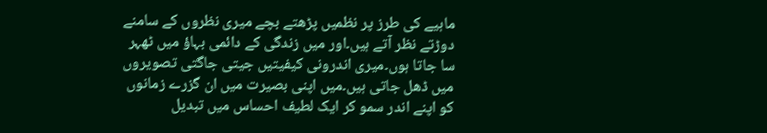ماہیے کی طرز پر نظمیں پڑھتے بچے میری نظروں کے سامنے دوڑتے نظر آتے ہیں۔اور میں زندگی کے دائمی بہاؤ میں ٹھہر سا جاتا ہوں۔میری اندرونی کیفیتیں جیتی جاگتی تصویروں میں ڈھل جاتی ہیں۔میں اپنی بصیرت میں ان گزرے زمانوں کو اپنے اندر سمو کر ایک لطیف احساس میں تبدیل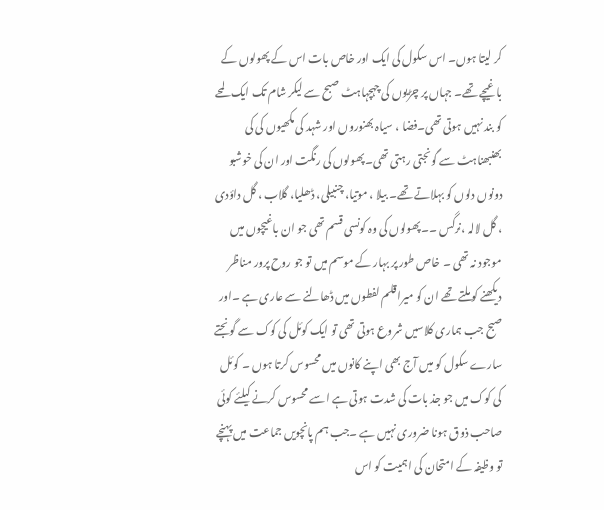کر لیتا ہوں۔ اس سکول کی ایک اور خاص بات اس کے پھولوں کے باغیچے تھے۔ جہاں پر چڑیوں کی چہچہاہٹ صبح سے لیکر شام تک ایک لمحے کو بند نہیں ہوتی تھی۔فضا ، سیاہ بھنوروں اور شہد کی مکھیوں کی کی بھنبھناہٹ سے گونجتی رہتی تھی۔پھولوں کی رنگت اور ان کی خوشبو دونوں دلوں کو بہلاتے تھے۔ بیلا ، موتیا، چنبیلی، ڈھلیا، گلاب ، گل داؤدی ، گل لالہ ،نرگس ۔۔پھولوں کی وہ کونسی قسم تھی جو ان باغیچوں میں موجود نہ تھی ۔ خاص طور پر بہار کے موسم میں تو جو روح پرور مناظر دیکھنے کو ملتے تھے ان کو میرا قلم لفطوں میں ڈھالنے سے عاری ہے ۔اور صبح جب ہماری کلاسیں شروع ہوتی تھی تو ایک کوئل کی کوک سے گونجتے سارے سکول کو میں آج بھی اپنے کانوں میں محسوس کرتا ہوں ۔ کوئل کی کوک میں جو جذ بات کی شدت ہوتی ہے اسے محسوس کرنے کیلئے کوئی صاحب ذوق ہونا ضروری نہیں ہے ۔جب ہم پانچویں جماعت میں پہنچے تو وظیفہ کے امتحان کی اہمیت کو اس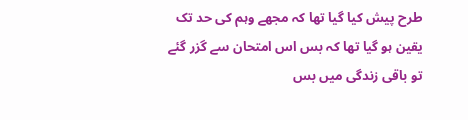طرح پیش کیا گیا تھا کہ مجھے وہم کی حد تک یقین ہو گیا تھا کہ بس اس امتحان سے گزر گئے تو باقی زندگی میں بس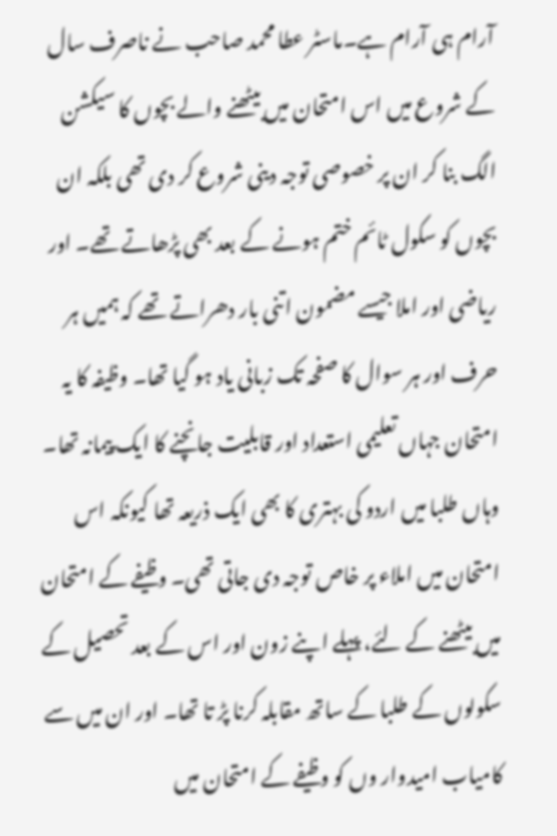آرام ہی آرام ہے۔ماسٹر عطا محمد صاحب نے ناصرف سال کے شروع میں اس امتحان میں بیٹھنے والے بچوں کا سیکشن الگ بنا کر ان پر خصوصی توجہ دینی شروع کر دی تھی بلکہ ان بچوں کو سکول ٹائم ختم ہونے کے بعد بھی پڑھاتے تھے۔ اور ریاضی اور املا جیسے مضمون اتنی بار دھراتے تھے کہ ہمیں ہر حرف اور ہر سوال کا صفحہ تک زبانی یاد ہو گیا تھا۔ وظیفہ کا یہ امتحان جہاں تعلیمی استعداد اور قابلیت جانچنے کا ایک پیمانہ تھا۔ وہاں طلبا میں اردو کی بہتری کا بھی ایک ذریعہ تھا کیونکہ اس امتحان میں املاء پر خاص توجہ دی جاتی تھی۔ وظیفے کے امتحان میں بیٹھنے کے لئے، پہلے اپنے زون اور اس کے بعد تحصیل کے سکولوں کے طلبا کے ساتھ مقابلہ کرنا پڑ تا تھا۔ اور ان میں سے کامیاب امیدوار وں کو وظیفے کے امتحان میں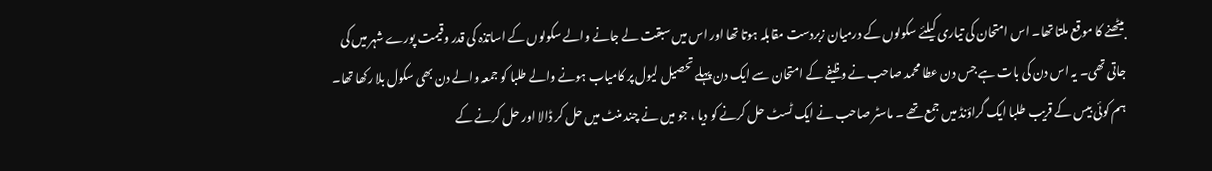بیٹھنے کا موقع ملتا تھا۔ اس امتحان کی تیاری کیلئے سکولوں کے درمیان زبردست مقابلہ ہوتا تھا اور اس میں سبقت لے جانے والے سکولوں کے اساتذہ کی قدر وقیمت پورے شہر میں کی جاتی تھی۔ یہ اس دن کی بات ہے جس دن عطا محمد صاحب نے وظیفے کے امتحان سے ایک دن پہلے تحصیل لیول پر کامیاب ہونے والے طلبا کو جمعہ والے دن بھی سکول بلا رکھا تھا۔ ہم کوئی بیس کے قریب طلبا ایک گراؤنڈ میں جمع تھے ۔ ماسٹر صاحب نے ایک ٹسٹ حل کرنے کو دیا ، جو میں نے چند منٹ میں حل کر ڈالا اور حل کرنے کے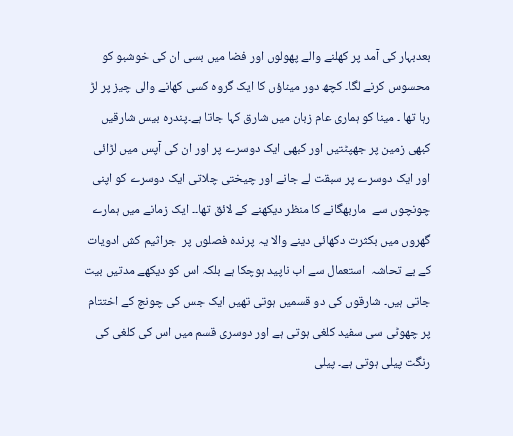بعدبہار کی آمد پر کھلنے والے پھولوں اور فضا میں بسی ان کی خوشبو کو محسوس کرنے لگا۔ کچھ دور میناؤں کا ایک گروہ کسی کھانے والی چیز پر لڑ رہا تھا ۔ مینا کو ہماری عام زبان میں شارق کہا جاتا ہے۔پندرہ بیس شارقیں کبھی زمین پر جھپٹتیں اور کبھی ایک دوسرے پر اور ان کی آپس میں لڑائی اور ایک دوسرے پر سبقت لے جانے اور چیختی چلاتی ایک دوسرے کو اپنی چونچوں سے  ماربھگانے کا منظر دیکھنے کے لائق تھا۔۔ ایک زمانے میں ہمارے گھروں میں بکثرت دکھائی دینے والا یہ پرندہ فصلوں پر  جراثیم کش ادویات کے بے تحاشہ  استعمال سے اب ناپید ہوچکا ہے بلکہ اس کو دیکھے مدتیں بیت جاتی ہیں۔ شارقوں کی دو قسمیں ہوتی تھیں ایک جس کی چونچ کے اختتام پر چھوٹی سی سفید کلغی ہوتی ہے اور دوسری قسم میں اس کی کلغی کی رنگت پیلی ہوتی ہے۔ پیلی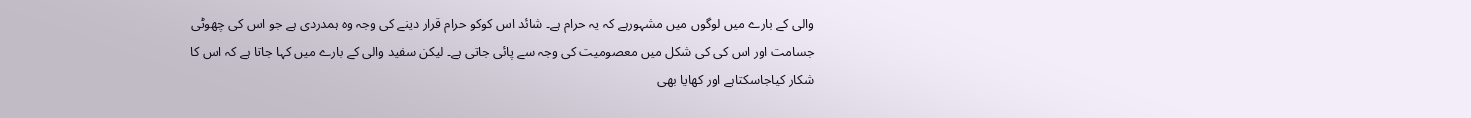والی کے بارے میں لوگوں میں مشہورہے کہ یہ حرام ہے۔ شائد اس کوکو حرام قرار دینے کی وجہ وہ ہمدردی ہے جو اس کی چھوٹی جسامت اور اس کی کی شکل میں معصومیت کی وجہ سے پائی جاتی ہے۔ لیکن سفید والی کے بارے میں کہا جاتا ہے کہ اس کا شکار کیاجاسکتاہے اور کھایا بھی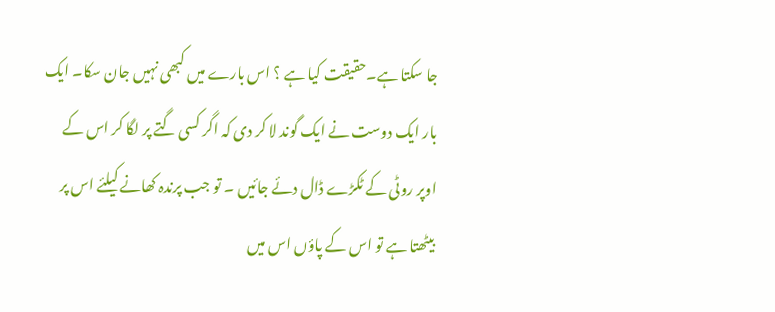جا سکتا ہے۔حقیقت کیا ہے ؟ اس بارے میں کبھی نہیں جان سکا۔ ایک بار ایک دوست نے ایک گوند لا کر دی کہ اگر کسی گتے پر لگا کر اس کے اوپر روٹی کے ٹکڑے ڈال دئے جائیں ۔ تو جب پرندہ کھانے کیلئے اس پر بیٹھتا ہے تو اس کے پاؤں اس میں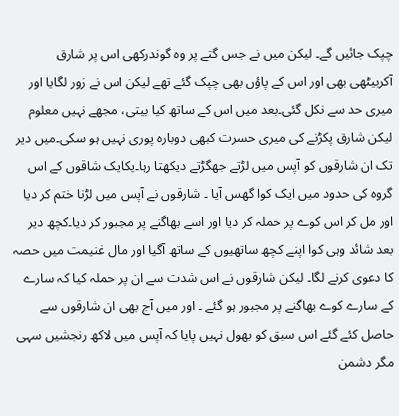چپک جائیں گے۔ لیکن میں نے جس گتے پر وہ گوندرکھی اس پر شارق آکربیٹھی بھی اور اس کے پاؤں بھی چپک گئے تھے لیکن اس نے زور لگایا اور میری حد سے نکل گئی۔بعد میں اس کے ساتھ کیا بیتی، مجھے نہیں معلوم لیکن شارق پکڑنے کی میری حسرت کبھی دوبارہ پوری نہیں ہو سکی۔میں دیر تک ان شارقوں کو آپس میں لڑتے جھگڑتے دیکھتا رہا۔یکایک شاقوں کے اس گروہ کی حدود میں ایک کوا گھس آیا ۔ شارقوں نے آپس میں لڑنا ختم کر دیا اور مل کر اس کوے پر حملہ کر دیا اور اسے بھاگنے پر مجبور کر دیا۔کچھ دیر بعد شائد وہی کوا اپنے کچھ ساتھیوں کے ساتھ آگیا اور مال غنیمت میں حصہ کا دعوی کرنے لگا۔ لیکن شارقوں نے اس شدت سے ان پر حملہ کیا کہ سارے کے سارے کوے بھاگنے پر مجبور ہو گئے ۔ اور میں آج بھی ان شارقوں سے حاصل کئے گئے اس سبق کو بھول نہیں پایا کہ آپس میں لاکھ رنجشیں سہی مگر دشمن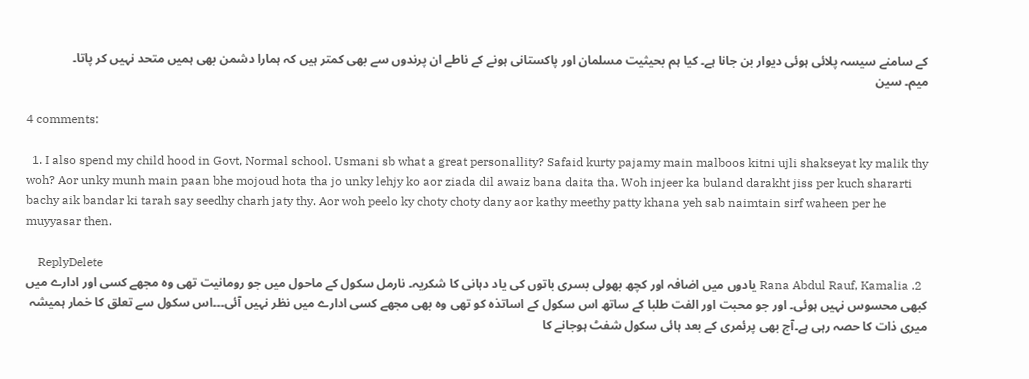کے سامنے سیسہ پلائی ہوئی دیوار بن جانا ہے۔ کیا ہم بحیثیت مسلمان اور پاکستانی ہونے کے ناطے ان پرندوں سے بھی کمتر ہیں کہ ہمارا دشمن بھی ہمیں متحد نہیں کر پاتا۔
میم۔ سین

4 comments:

  1. I also spend my child hood in Govt, Normal school. Usmani sb what a great personallity? Safaid kurty pajamy main malboos kitni ujli shakseyat ky malik thy woh? Aor unky munh main paan bhe mojoud hota tha jo unky lehjy ko aor ziada dil awaiz bana daita tha. Woh injeer ka buland darakht jiss per kuch shararti bachy aik bandar ki tarah say seedhy charh jaty thy. Aor woh peelo ky choty choty dany aor kathy meethy patty khana yeh sab naimtain sirf waheen per he muyyasar then.

    ReplyDelete
  2. Rana Abdul Rauf, Kamalia یادوں میں اضافہ اور کچھ بھولی بسری باتوں کی یاد دہانی کا شکریہ۔ نارمل سکول کے ماحول میں جو رومانیت تھی وہ مجھے کسی اور ادارے میں کبھی محسوس نہیں ہوئی۔ اور جو محبت اور الفت طلبا کے ساتھ اس سکول کے اساتذہ کو تھی وہ بھی مجھے کسی ادارے میں نظر نہیں آئی۔۔۔اس سکول سے تعلق کا خمار ہمیشہ میری ذات کا حصہ رہی ہے۔آج بھی پرئمری کے بعد ہائی سکول شفٹ ہوجانے کا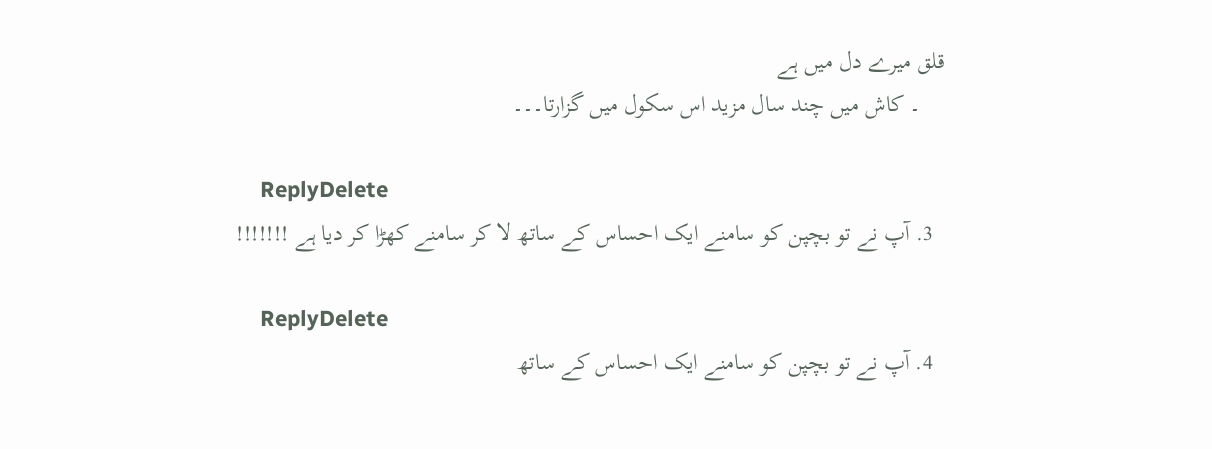قلق میرے دل میں ہے
    ۔ کاش میں چند سال مزید اس سکول میں گزارتا۔۔۔

    ReplyDelete
  3. آپ نے تو بچپن کو سامنے ایک احساس کے ساتھ لا کر سامنے کھڑا کر دیا ہے !!!!!!!

    ReplyDelete
  4. آپ نے تو بچپن کو سامنے ایک احساس کے ساتھ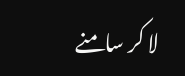لا کر سامنے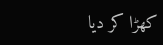کھڑا کر دیا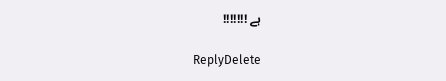ہے !!!!!!!

    ReplyDelete